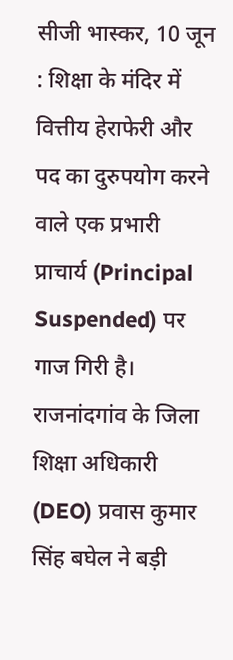सीजी भास्कर, 10 जून : शिक्षा के मंदिर में वित्तीय हेराफेरी और पद का दुरुपयोग करने वाले एक प्रभारी प्राचार्य (Principal Suspended) पर गाज गिरी है। राजनांदगांव के जिला शिक्षा अधिकारी (DEO) प्रवास कुमार सिंह बघेल ने बड़ी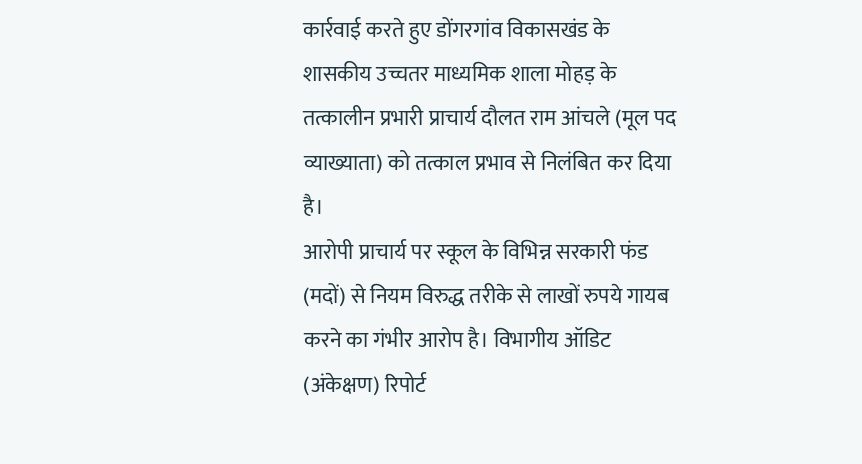कार्रवाई करते हुए डोंगरगांव विकासखंड के शासकीय उच्चतर माध्यमिक शाला मोहड़ के तत्कालीन प्रभारी प्राचार्य दौलत राम आंचले (मूल पद व्याख्याता) को तत्काल प्रभाव से निलंबित कर दिया है।
आरोपी प्राचार्य पर स्कूल के विभिन्न सरकारी फंड (मदों) से नियम विरुद्ध तरीके से लाखों रुपये गायब करने का गंभीर आरोप है। विभागीय ऑडिट (अंकेक्षण) रिपोर्ट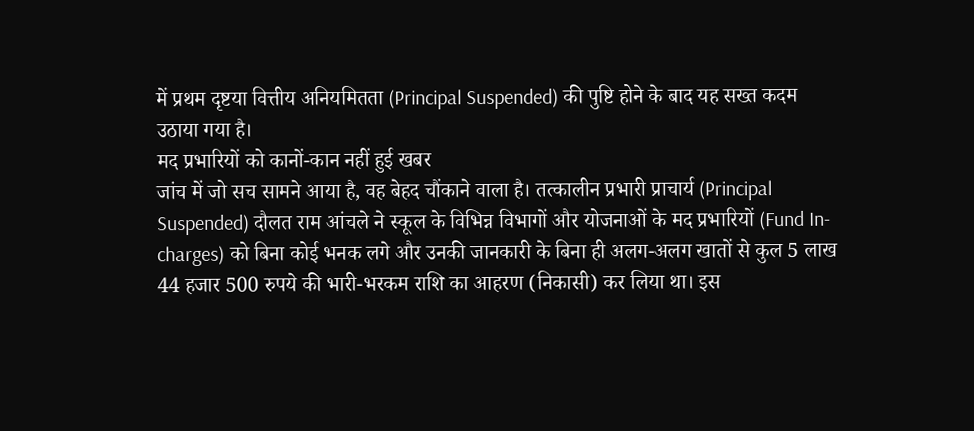में प्रथम दृष्टया वित्तीय अनियमितता (Principal Suspended) की पुष्टि होने के बाद यह सख्त कदम उठाया गया है।
मद प्रभारियों को कानों-कान नहीं हुई खबर
जांच में जो सच सामने आया है, वह बेहद चौंकाने वाला है। तत्कालीन प्रभारी प्राचार्य (Principal Suspended) दौलत राम आंचले ने स्कूल के विभिन्न विभागों और योजनाओं के मद प्रभारियों (Fund In-charges) को बिना कोई भनक लगे और उनकी जानकारी के बिना ही अलग-अलग खातों से कुल 5 लाख 44 हजार 500 रुपये की भारी-भरकम राशि का आहरण (निकासी) कर लिया था। इस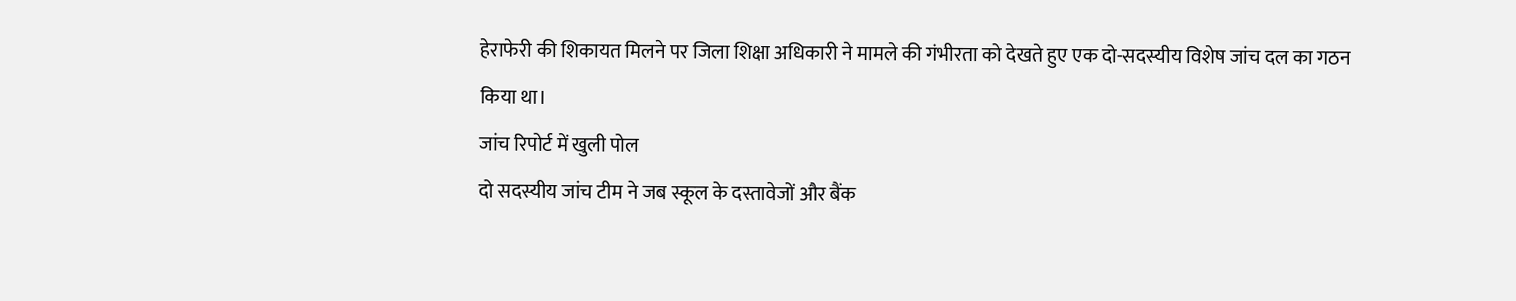हेराफेरी की शिकायत मिलने पर जिला शिक्षा अधिकारी ने मामले की गंभीरता को देखते हुए एक दो-सदस्यीय विशेष जांच दल का गठन किया था।
जांच रिपोर्ट में खुली पोल
दो सदस्यीय जांच टीम ने जब स्कूल के दस्तावेजों और बैंक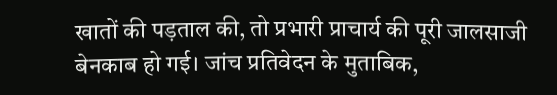खातों की पड़ताल की, तो प्रभारी प्राचार्य की पूरी जालसाजी बेनकाब हो गई। जांच प्रतिवेदन के मुताबिक,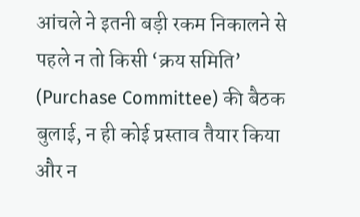आंचले ने इतनी बड़ी रकम निकालने से पहले न तो किसी ‘क्रय समिति’ (Purchase Committee) की बैठक बुलाई, न ही कोई प्रस्ताव तैयार किया और न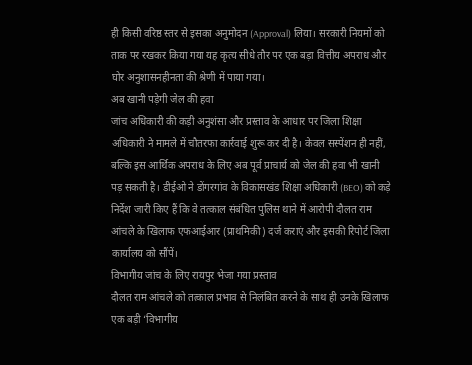ही किसी वरिष्ठ स्तर से इसका अनुमोदन (Approval) लिया। सरकारी नियमों को ताक पर रखकर किया गया यह कृत्य सीधे तौर पर एक बड़ा वित्तीय अपराध और घोर अनुशासनहीनता की श्रेणी में पाया गया।
अब खानी पड़ेगी जेल की हवा
जांच अधिकारी की कड़ी अनुशंसा और प्रस्ताव के आधार पर जिला शिक्षा अधिकारी ने मामले में चौतरफा कार्रवाई शुरू कर दी है। केवल सस्पेंशन ही नहीं, बल्कि इस आर्थिक अपराध के लिए अब पूर्व प्राचार्य को जेल की हवा भी खानी पड़ सकती है। डीईओ ने डोंगरगांव के विकासखंड शिक्षा अधिकारी (BEO) को कड़े निर्देश जारी किए हैं कि वे तत्काल संबंधित पुलिस थाने में आरोपी दौलत राम आंचले के खिलाफ एफआईआर (प्राथमिकी) दर्ज कराएं और इसकी रिपोर्ट जिला कार्यालय को सौंपें।
विभागीय जांच के लिए रायपुर भेजा गया प्रस्ताव
दौलत राम आंचले को तत्काल प्रभाव से निलंबित करने के साथ ही उनके खिलाफ एक बड़ी ‘विभागीय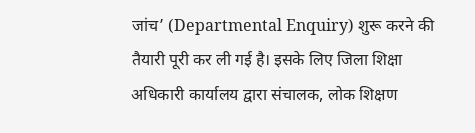जांच’ (Departmental Enquiry) शुरू करने की तैयारी पूरी कर ली गई है। इसके लिए जिला शिक्षा अधिकारी कार्यालय द्वारा संचालक, लोक शिक्षण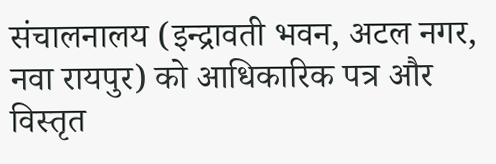संचालनालय (इन्द्रावती भवन, अटल नगर, नवा रायपुर) को आधिकारिक पत्र और विस्तृत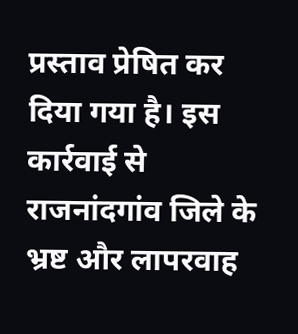प्रस्ताव प्रेषित कर दिया गया है। इस कार्रवाई से राजनांदगांव जिले के भ्रष्ट और लापरवाह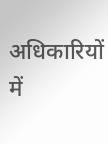अधिकारियों में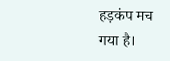हड़कंप मच गया है।